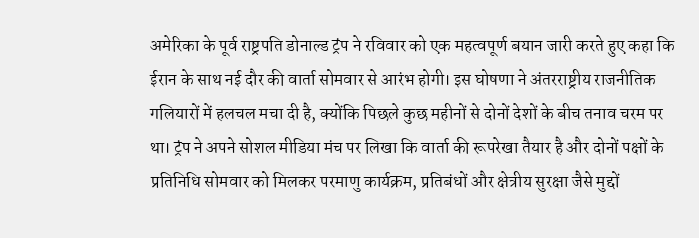अमेरिका के पूर्व राष्ट्रपति डोनाल्ड ट्रंप ने रविवार को एक महत्वपूर्ण बयान जारी करते हुए कहा कि ईरान के साथ नई दौर की वार्ता सोमवार से आरंभ होगी। इस घोषणा ने अंतरराष्ट्रीय राजनीतिक गलियारों में हलचल मचा दी है, क्योंकि पिछले कुछ महीनों से दोनों देशों के बीच तनाव चरम पर था। ट्रंप ने अपने सोशल मीडिया मंच पर लिखा कि वार्ता की रूपरेखा तैयार है और दोनों पक्षों के प्रतिनिधि सोमवार को मिलकर परमाणु कार्यक्रम, प्रतिबंधों और क्षेत्रीय सुरक्षा जैसे मुद्दों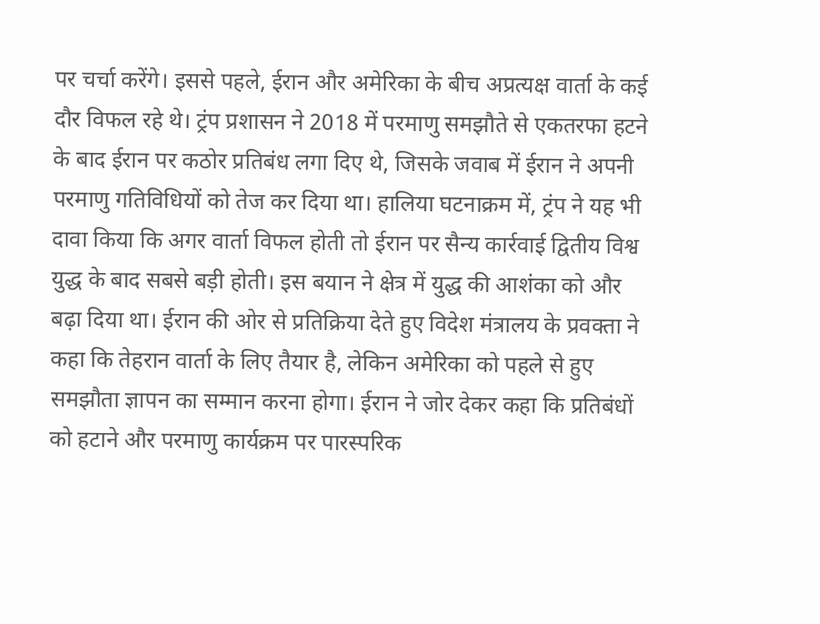पर चर्चा करेंगे। इससे पहले, ईरान और अमेरिका के बीच अप्रत्यक्ष वार्ता के कई दौर विफल रहे थे। ट्रंप प्रशासन ने 2018 में परमाणु समझौते से एकतरफा हटने के बाद ईरान पर कठोर प्रतिबंध लगा दिए थे, जिसके जवाब में ईरान ने अपनी परमाणु गतिविधियों को तेज कर दिया था। हालिया घटनाक्रम में, ट्रंप ने यह भी दावा किया कि अगर वार्ता विफल होती तो ईरान पर सैन्य कार्रवाई द्वितीय विश्व युद्ध के बाद सबसे बड़ी होती। इस बयान ने क्षेत्र में युद्ध की आशंका को और बढ़ा दिया था। ईरान की ओर से प्रतिक्रिया देते हुए विदेश मंत्रालय के प्रवक्ता ने कहा कि तेहरान वार्ता के लिए तैयार है, लेकिन अमेरिका को पहले से हुए समझौता ज्ञापन का सम्मान करना होगा। ईरान ने जोर देकर कहा कि प्रतिबंधों को हटाने और परमाणु कार्यक्रम पर पारस्परिक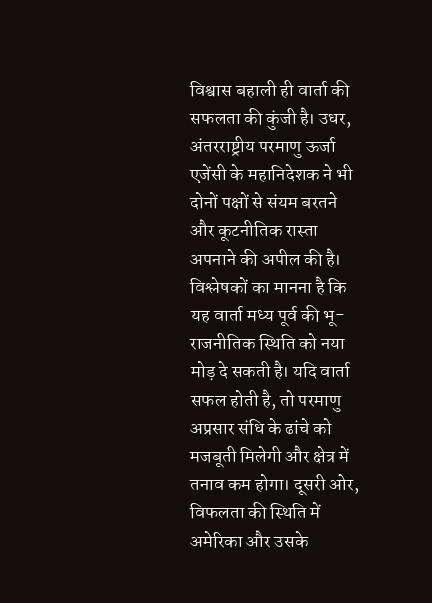विश्वास बहाली ही वार्ता की सफलता की कुंजी है। उधर, अंतरराष्ट्रीय परमाणु ऊर्जा एजेंसी के महानिदेशक ने भी दोनों पक्षों से संयम बरतने और कूटनीतिक रास्ता अपनाने की अपील की है। विश्लेषकों का मानना है कि यह वार्ता मध्य पूर्व की भू-राजनीतिक स्थिति को नया मोड़ दे सकती है। यदि वार्ता सफल होती है, तो परमाणु अप्रसार संधि के ढांचे को मजबूती मिलेगी और क्षेत्र में तनाव कम होगा। दूसरी ओर, विफलता की स्थिति में अमेरिका और उसके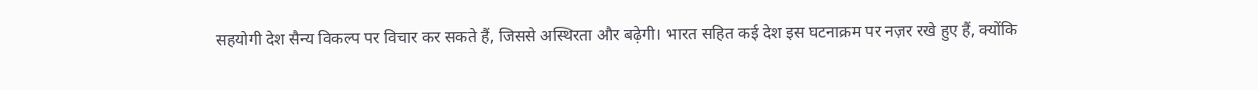सहयोगी देश सैन्य विकल्प पर विचार कर सकते हैं, जिससे अस्थिरता और बढ़ेगी। भारत सहित कई देश इस घटनाक्रम पर नज़र रखे हुए हैं, क्योंकि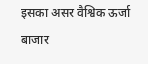इसका असर वैश्विक ऊर्जा बाजार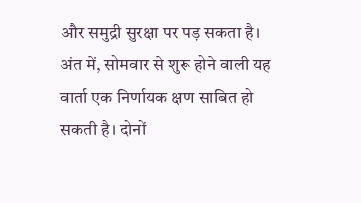और समुद्री सुरक्षा पर पड़ सकता है। अंत में, सोमवार से शुरू होने वाली यह वार्ता एक निर्णायक क्षण साबित हो सकती है। दोनों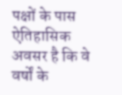पक्षों के पास ऐतिहासिक अवसर है कि वे वर्षों के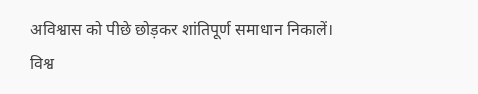अविश्वास को पीछे छोड़कर शांतिपूर्ण समाधान निकालें। विश्व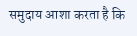समुदाय आशा करता है कि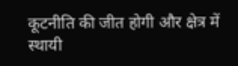कूटनीति की जीत होगी और क्षेत्र में स्थायी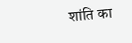शांति का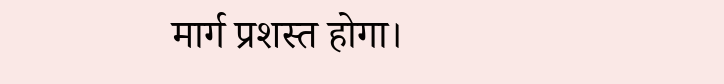मार्ग प्रशस्त होगा।